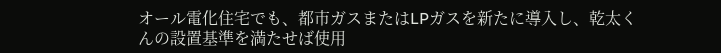オール電化住宅でも、都市ガスまたはLPガスを新たに導入し、乾太くんの設置基準を満たせば使用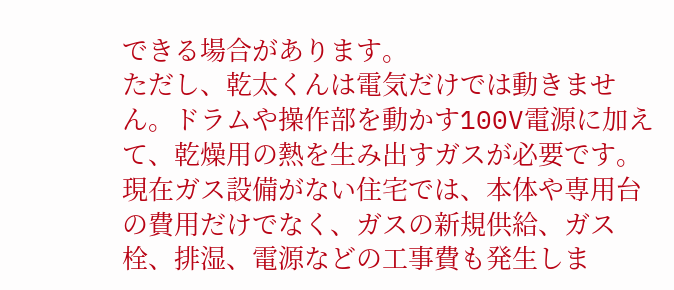できる場合があります。
ただし、乾太くんは電気だけでは動きません。ドラムや操作部を動かす100V電源に加えて、乾燥用の熱を生み出すガスが必要です。
現在ガス設備がない住宅では、本体や専用台の費用だけでなく、ガスの新規供給、ガス栓、排湿、電源などの工事費も発生しま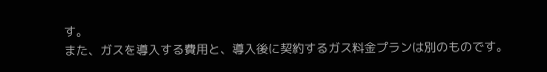す。
また、ガスを導入する費用と、導入後に契約するガス料金プランは別のものです。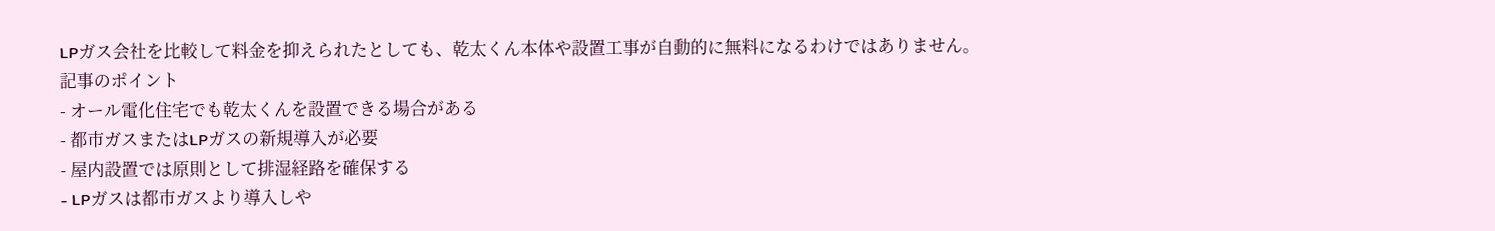LPガス会社を比較して料金を抑えられたとしても、乾太くん本体や設置工事が自動的に無料になるわけではありません。
記事のポイント
- オール電化住宅でも乾太くんを設置できる場合がある
- 都市ガスまたはLPガスの新規導入が必要
- 屋内設置では原則として排湿経路を確保する
- LPガスは都市ガスより導入しや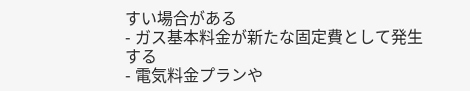すい場合がある
- ガス基本料金が新たな固定費として発生する
- 電気料金プランや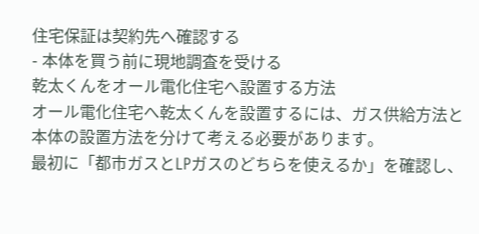住宅保証は契約先へ確認する
- 本体を買う前に現地調査を受ける
乾太くんをオール電化住宅へ設置する方法
オール電化住宅へ乾太くんを設置するには、ガス供給方法と本体の設置方法を分けて考える必要があります。
最初に「都市ガスとLPガスのどちらを使えるか」を確認し、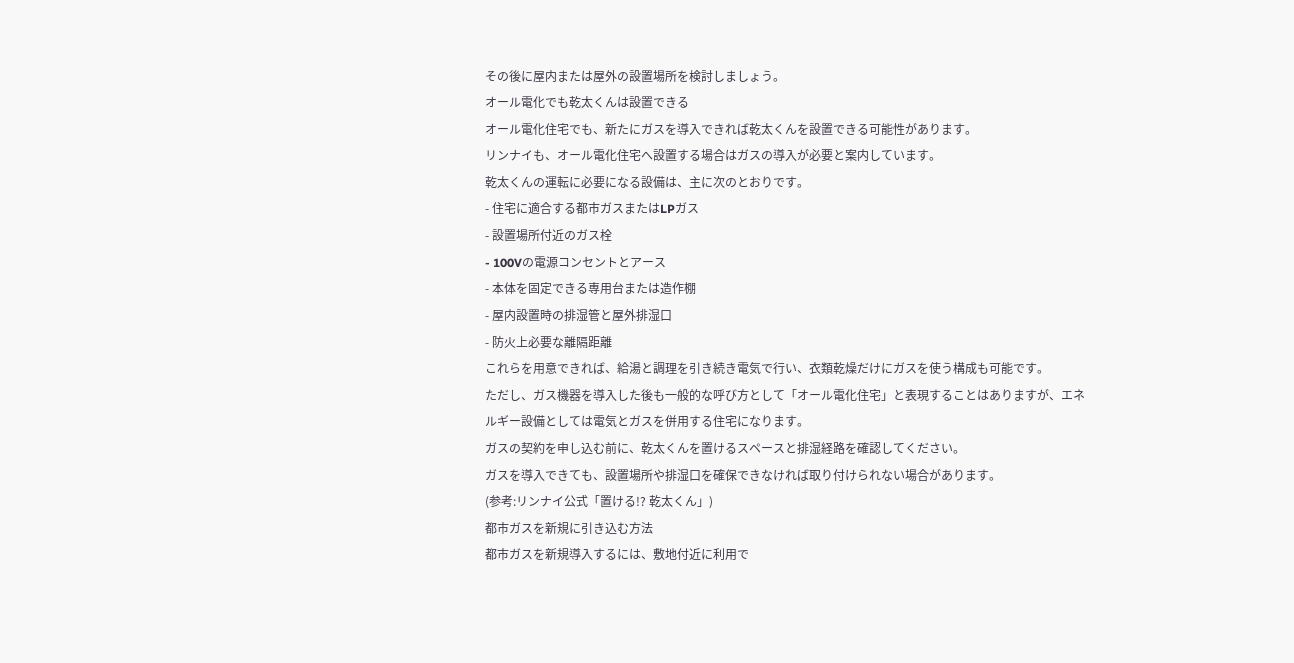その後に屋内または屋外の設置場所を検討しましょう。
オール電化でも乾太くんは設置できる
オール電化住宅でも、新たにガスを導入できれば乾太くんを設置できる可能性があります。
リンナイも、オール電化住宅へ設置する場合はガスの導入が必要と案内しています。
乾太くんの運転に必要になる設備は、主に次のとおりです。
- 住宅に適合する都市ガスまたはLPガス
- 設置場所付近のガス栓
- 100Vの電源コンセントとアース
- 本体を固定できる専用台または造作棚
- 屋内設置時の排湿管と屋外排湿口
- 防火上必要な離隔距離
これらを用意できれば、給湯と調理を引き続き電気で行い、衣類乾燥だけにガスを使う構成も可能です。
ただし、ガス機器を導入した後も一般的な呼び方として「オール電化住宅」と表現することはありますが、エネルギー設備としては電気とガスを併用する住宅になります。
ガスの契約を申し込む前に、乾太くんを置けるスペースと排湿経路を確認してください。
ガスを導入できても、設置場所や排湿口を確保できなければ取り付けられない場合があります。
(参考:リンナイ公式「置ける!? 乾太くん」)
都市ガスを新規に引き込む方法
都市ガスを新規導入するには、敷地付近に利用で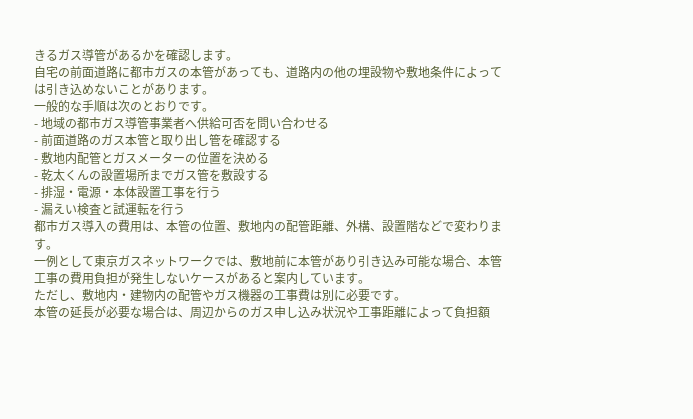きるガス導管があるかを確認します。
自宅の前面道路に都市ガスの本管があっても、道路内の他の埋設物や敷地条件によっては引き込めないことがあります。
一般的な手順は次のとおりです。
- 地域の都市ガス導管事業者へ供給可否を問い合わせる
- 前面道路のガス本管と取り出し管を確認する
- 敷地内配管とガスメーターの位置を決める
- 乾太くんの設置場所までガス管を敷設する
- 排湿・電源・本体設置工事を行う
- 漏えい検査と試運転を行う
都市ガス導入の費用は、本管の位置、敷地内の配管距離、外構、設置階などで変わります。
一例として東京ガスネットワークでは、敷地前に本管があり引き込み可能な場合、本管工事の費用負担が発生しないケースがあると案内しています。
ただし、敷地内・建物内の配管やガス機器の工事費は別に必要です。
本管の延長が必要な場合は、周辺からのガス申し込み状況や工事距離によって負担額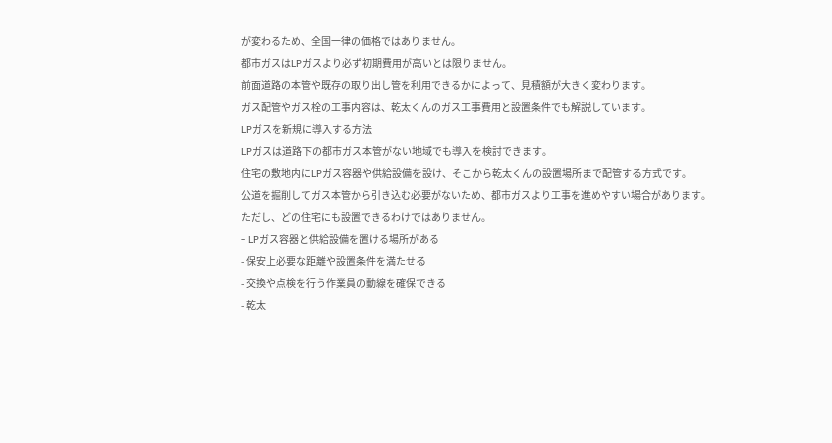が変わるため、全国一律の価格ではありません。
都市ガスはLPガスより必ず初期費用が高いとは限りません。
前面道路の本管や既存の取り出し管を利用できるかによって、見積額が大きく変わります。
ガス配管やガス栓の工事内容は、乾太くんのガス工事費用と設置条件でも解説しています。
LPガスを新規に導入する方法
LPガスは道路下の都市ガス本管がない地域でも導入を検討できます。
住宅の敷地内にLPガス容器や供給設備を設け、そこから乾太くんの設置場所まで配管する方式です。
公道を掘削してガス本管から引き込む必要がないため、都市ガスより工事を進めやすい場合があります。
ただし、どの住宅にも設置できるわけではありません。
- LPガス容器と供給設備を置ける場所がある
- 保安上必要な距離や設置条件を満たせる
- 交換や点検を行う作業員の動線を確保できる
- 乾太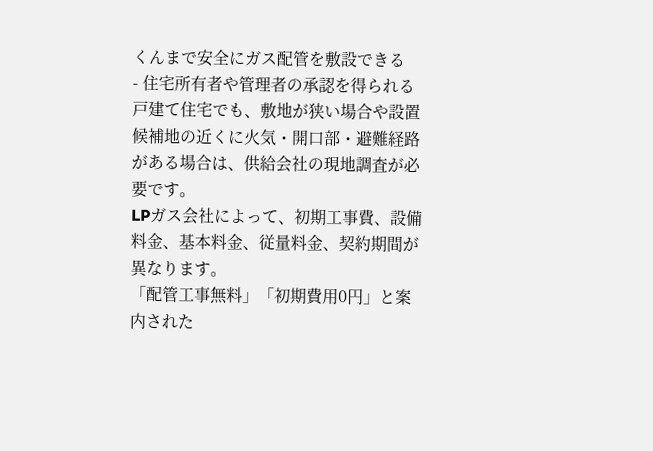くんまで安全にガス配管を敷設できる
- 住宅所有者や管理者の承認を得られる
戸建て住宅でも、敷地が狭い場合や設置候補地の近くに火気・開口部・避難経路がある場合は、供給会社の現地調査が必要です。
LPガス会社によって、初期工事費、設備料金、基本料金、従量料金、契約期間が異なります。
「配管工事無料」「初期費用0円」と案内された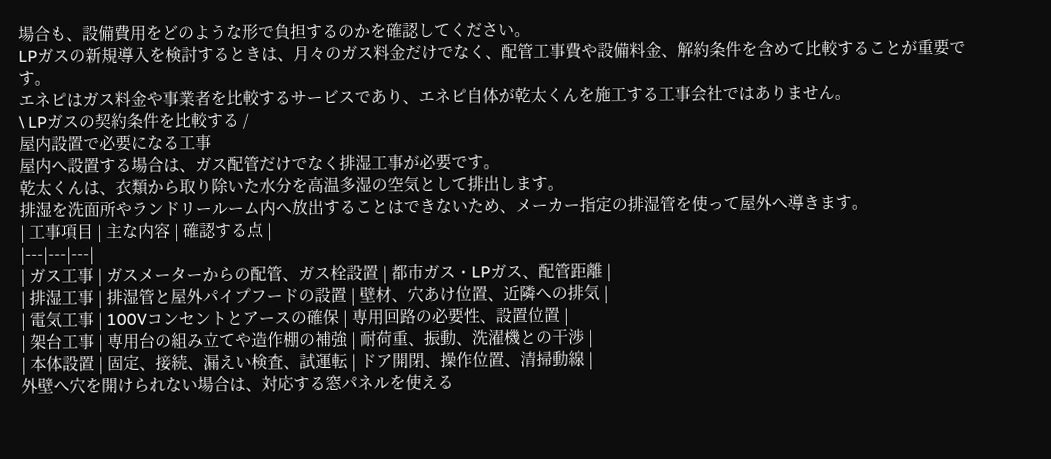場合も、設備費用をどのような形で負担するのかを確認してください。
LPガスの新規導入を検討するときは、月々のガス料金だけでなく、配管工事費や設備料金、解約条件を含めて比較することが重要です。
エネピはガス料金や事業者を比較するサービスであり、エネピ自体が乾太くんを施工する工事会社ではありません。
\ LPガスの契約条件を比較する /
屋内設置で必要になる工事
屋内へ設置する場合は、ガス配管だけでなく排湿工事が必要です。
乾太くんは、衣類から取り除いた水分を高温多湿の空気として排出します。
排湿を洗面所やランドリールーム内へ放出することはできないため、メーカー指定の排湿管を使って屋外へ導きます。
| 工事項目 | 主な内容 | 確認する点 |
|---|---|---|
| ガス工事 | ガスメーターからの配管、ガス栓設置 | 都市ガス・LPガス、配管距離 |
| 排湿工事 | 排湿管と屋外パイプフードの設置 | 壁材、穴あけ位置、近隣への排気 |
| 電気工事 | 100Vコンセントとアースの確保 | 専用回路の必要性、設置位置 |
| 架台工事 | 専用台の組み立てや造作棚の補強 | 耐荷重、振動、洗濯機との干渉 |
| 本体設置 | 固定、接続、漏えい検査、試運転 | ドア開閉、操作位置、清掃動線 |
外壁へ穴を開けられない場合は、対応する窓パネルを使える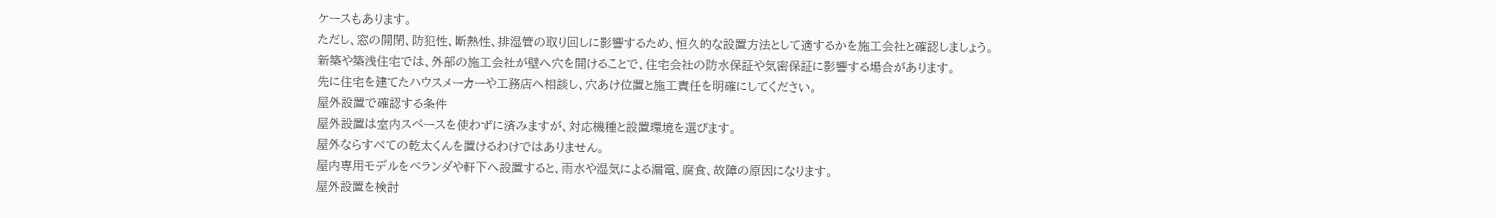ケースもあります。
ただし、窓の開閉、防犯性、断熱性、排湿管の取り回しに影響するため、恒久的な設置方法として適するかを施工会社と確認しましょう。
新築や築浅住宅では、外部の施工会社が壁へ穴を開けることで、住宅会社の防水保証や気密保証に影響する場合があります。
先に住宅を建てたハウスメーカーや工務店へ相談し、穴あけ位置と施工責任を明確にしてください。
屋外設置で確認する条件
屋外設置は室内スペースを使わずに済みますが、対応機種と設置環境を選びます。
屋外ならすべての乾太くんを置けるわけではありません。
屋内専用モデルをベランダや軒下へ設置すると、雨水や湿気による漏電、腐食、故障の原因になります。
屋外設置を検討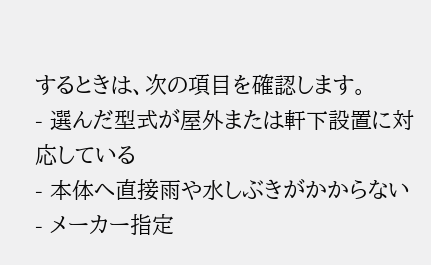するときは、次の項目を確認します。
- 選んだ型式が屋外または軒下設置に対応している
- 本体へ直接雨や水しぶきがかからない
- メーカー指定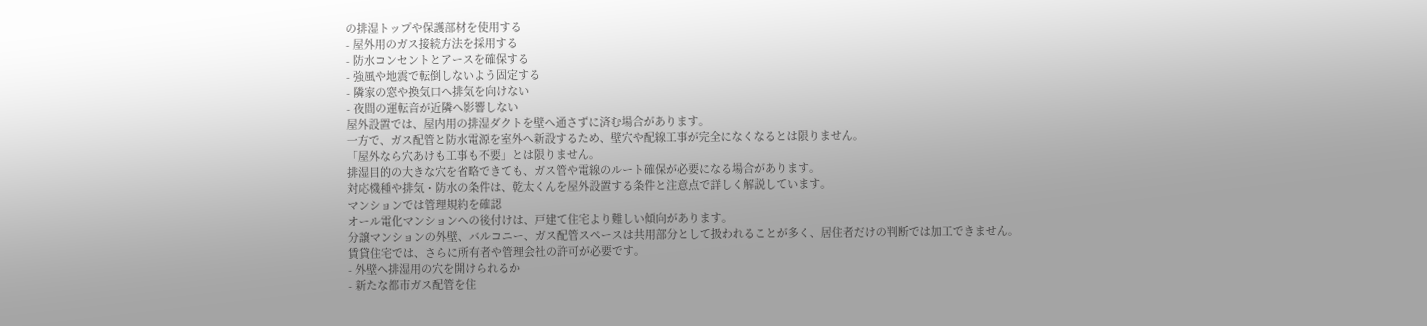の排湿トップや保護部材を使用する
- 屋外用のガス接続方法を採用する
- 防水コンセントとアースを確保する
- 強風や地震で転倒しないよう固定する
- 隣家の窓や換気口へ排気を向けない
- 夜間の運転音が近隣へ影響しない
屋外設置では、屋内用の排湿ダクトを壁へ通さずに済む場合があります。
一方で、ガス配管と防水電源を室外へ新設するため、壁穴や配線工事が完全になくなるとは限りません。
「屋外なら穴あけも工事も不要」とは限りません。
排湿目的の大きな穴を省略できても、ガス管や電線のルート確保が必要になる場合があります。
対応機種や排気・防水の条件は、乾太くんを屋外設置する条件と注意点で詳しく解説しています。
マンションでは管理規約を確認
オール電化マンションへの後付けは、戸建て住宅より難しい傾向があります。
分譲マンションの外壁、バルコニー、ガス配管スペースは共用部分として扱われることが多く、居住者だけの判断では加工できません。
賃貸住宅では、さらに所有者や管理会社の許可が必要です。
- 外壁へ排湿用の穴を開けられるか
- 新たな都市ガス配管を住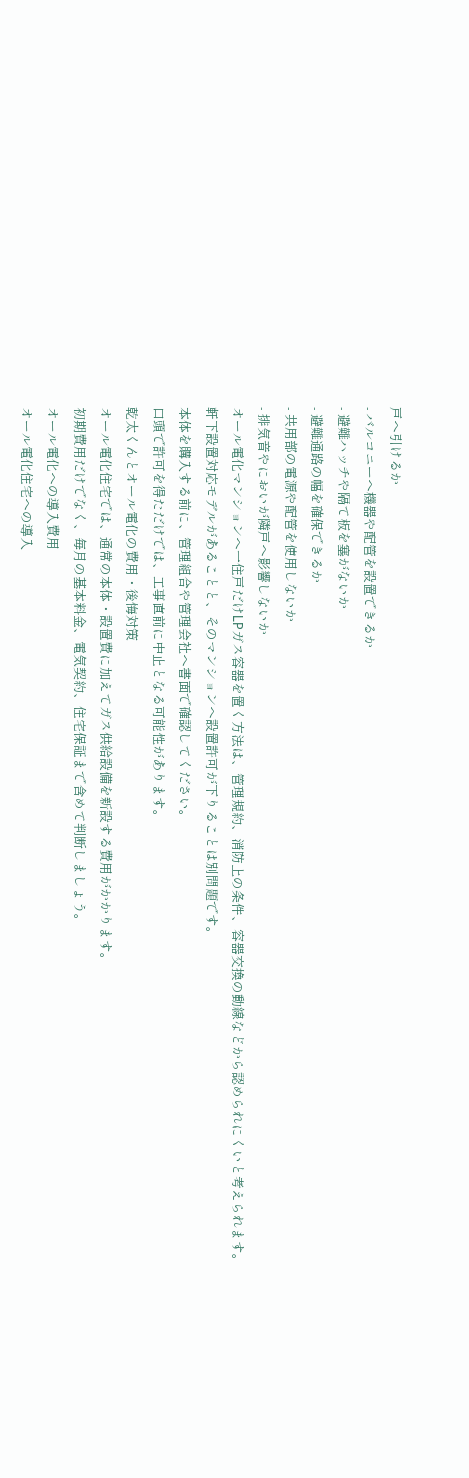戸へ引けるか
- バルコニーへ機器や配管を設置できるか
- 避難ハッチや隔て板を塞がないか
- 避難通路の幅を確保できるか
- 共用部の電源や配管を使用しないか
- 排気音やにおいが隣戸へ影響しないか
オール電化マンションへ一住戸だけLPガス容器を置く方法は、管理規約、消防上の条件、容器交換の動線などから認められにくいと考えられます。
軒下設置対応モデルがあることと、そのマンションへ設置許可が下りることは別問題です。
本体を購入する前に、管理組合や管理会社へ書面で確認してください。
口頭で許可を得ただけでは、工事直前に中止となる可能性があります。
乾太くんとオール電化の費用・後悔対策
オール電化住宅では、通常の本体・設置費に加えてガス供給設備を新設する費用がかかります。
初期費用だけでなく、毎月の基本料金、電気契約、住宅保証まで含めて判断しましょう。
オール電化への導入費用
オール電化住宅への導入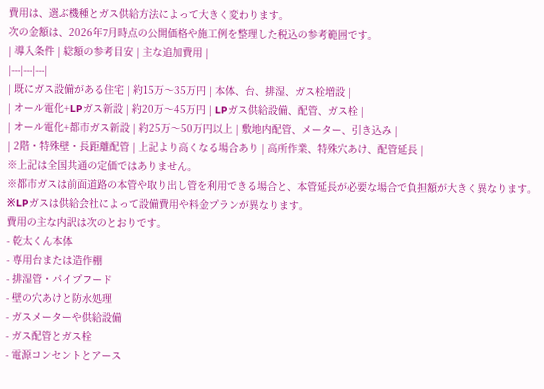費用は、選ぶ機種とガス供給方法によって大きく変わります。
次の金額は、2026年7月時点の公開価格や施工例を整理した税込の参考範囲です。
| 導入条件 | 総額の参考目安 | 主な追加費用 |
|---|---|---|
| 既にガス設備がある住宅 | 約15万〜35万円 | 本体、台、排湿、ガス栓増設 |
| オール電化+LPガス新設 | 約20万〜45万円 | LPガス供給設備、配管、ガス栓 |
| オール電化+都市ガス新設 | 約25万〜50万円以上 | 敷地内配管、メーター、引き込み |
| 2階・特殊壁・長距離配管 | 上記より高くなる場合あり | 高所作業、特殊穴あけ、配管延長 |
※上記は全国共通の定価ではありません。
※都市ガスは前面道路の本管や取り出し管を利用できる場合と、本管延長が必要な場合で負担額が大きく異なります。
※LPガスは供給会社によって設備費用や料金プランが異なります。
費用の主な内訳は次のとおりです。
- 乾太くん本体
- 専用台または造作棚
- 排湿管・パイプフード
- 壁の穴あけと防水処理
- ガスメーターや供給設備
- ガス配管とガス栓
- 電源コンセントとアース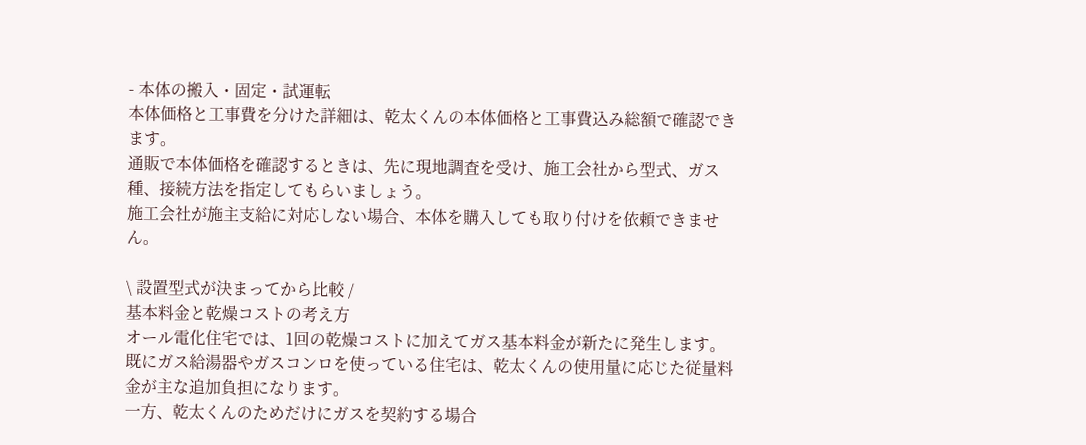- 本体の搬入・固定・試運転
本体価格と工事費を分けた詳細は、乾太くんの本体価格と工事費込み総額で確認できます。
通販で本体価格を確認するときは、先に現地調査を受け、施工会社から型式、ガス種、接続方法を指定してもらいましょう。
施工会社が施主支給に対応しない場合、本体を購入しても取り付けを依頼できません。

\ 設置型式が決まってから比較 /
基本料金と乾燥コストの考え方
オール電化住宅では、1回の乾燥コストに加えてガス基本料金が新たに発生します。
既にガス給湯器やガスコンロを使っている住宅は、乾太くんの使用量に応じた従量料金が主な追加負担になります。
一方、乾太くんのためだけにガスを契約する場合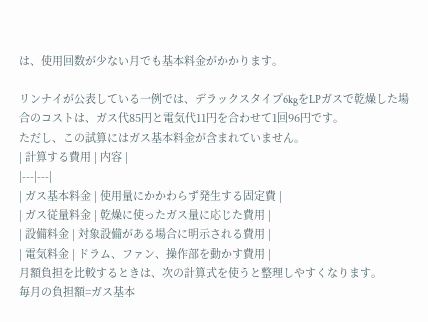は、使用回数が少ない月でも基本料金がかかります。

リンナイが公表している一例では、デラックスタイプ6kgをLPガスで乾燥した場合のコストは、ガス代85円と電気代11円を合わせて1回96円です。
ただし、この試算にはガス基本料金が含まれていません。
| 計算する費用 | 内容 |
|---|---|
| ガス基本料金 | 使用量にかかわらず発生する固定費 |
| ガス従量料金 | 乾燥に使ったガス量に応じた費用 |
| 設備料金 | 対象設備がある場合に明示される費用 |
| 電気料金 | ドラム、ファン、操作部を動かす費用 |
月額負担を比較するときは、次の計算式を使うと整理しやすくなります。
毎月の負担額=ガス基本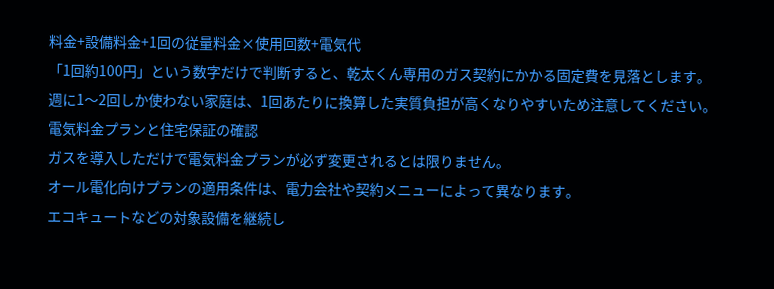料金+設備料金+1回の従量料金×使用回数+電気代
「1回約100円」という数字だけで判断すると、乾太くん専用のガス契約にかかる固定費を見落とします。
週に1〜2回しか使わない家庭は、1回あたりに換算した実質負担が高くなりやすいため注意してください。
電気料金プランと住宅保証の確認
ガスを導入しただけで電気料金プランが必ず変更されるとは限りません。
オール電化向けプランの適用条件は、電力会社や契約メニューによって異なります。
エコキュートなどの対象設備を継続し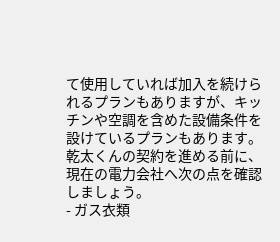て使用していれば加入を続けられるプランもありますが、キッチンや空調を含めた設備条件を設けているプランもあります。
乾太くんの契約を進める前に、現在の電力会社へ次の点を確認しましょう。
- ガス衣類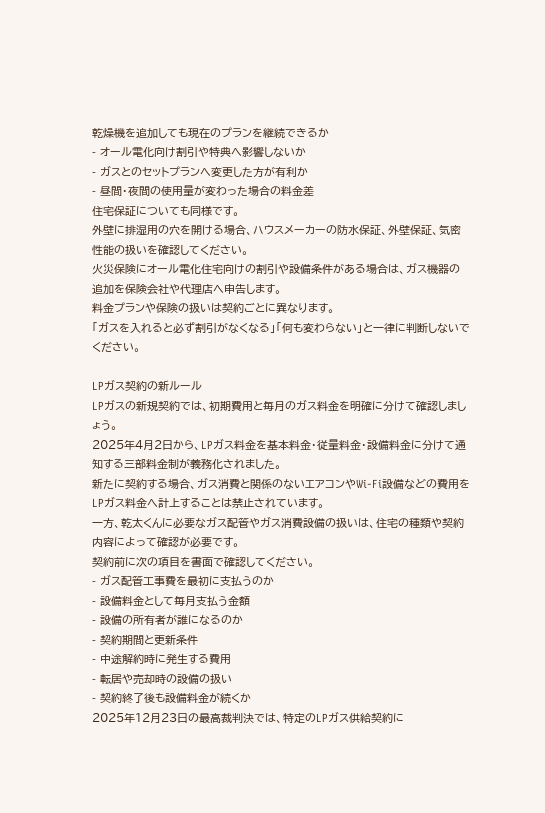乾燥機を追加しても現在のプランを継続できるか
- オール電化向け割引や特典へ影響しないか
- ガスとのセットプランへ変更した方が有利か
- 昼間・夜間の使用量が変わった場合の料金差
住宅保証についても同様です。
外壁に排湿用の穴を開ける場合、ハウスメーカーの防水保証、外壁保証、気密性能の扱いを確認してください。
火災保険にオール電化住宅向けの割引や設備条件がある場合は、ガス機器の追加を保険会社や代理店へ申告します。
料金プランや保険の扱いは契約ごとに異なります。
「ガスを入れると必ず割引がなくなる」「何も変わらない」と一律に判断しないでください。

LPガス契約の新ルール
LPガスの新規契約では、初期費用と毎月のガス料金を明確に分けて確認しましょう。
2025年4月2日から、LPガス料金を基本料金・従量料金・設備料金に分けて通知する三部料金制が義務化されました。
新たに契約する場合、ガス消費と関係のないエアコンやWi-Fi設備などの費用をLPガス料金へ計上することは禁止されています。
一方、乾太くんに必要なガス配管やガス消費設備の扱いは、住宅の種類や契約内容によって確認が必要です。
契約前に次の項目を書面で確認してください。
- ガス配管工事費を最初に支払うのか
- 設備料金として毎月支払う金額
- 設備の所有者が誰になるのか
- 契約期間と更新条件
- 中途解約時に発生する費用
- 転居や売却時の設備の扱い
- 契約終了後も設備料金が続くか
2025年12月23日の最高裁判決では、特定のLPガス供給契約に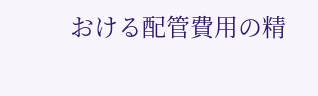おける配管費用の精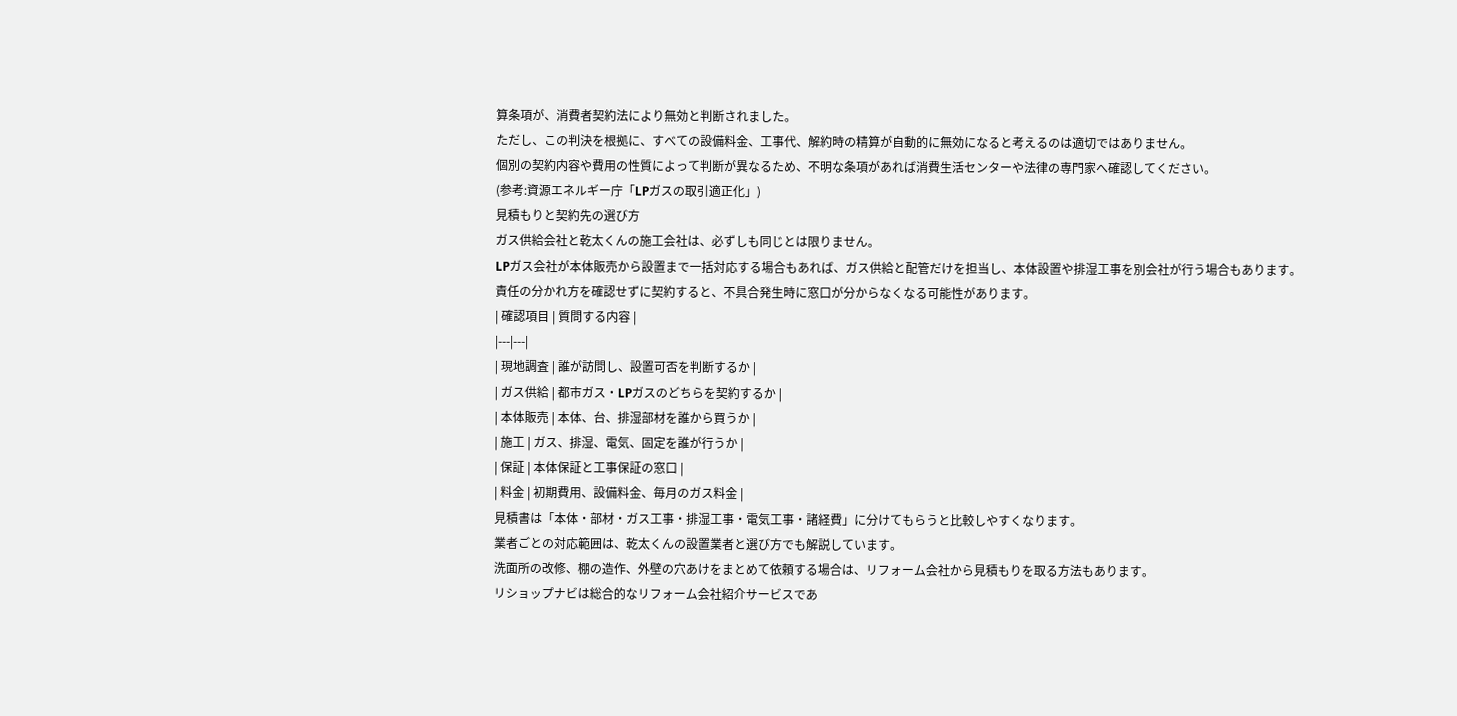算条項が、消費者契約法により無効と判断されました。
ただし、この判決を根拠に、すべての設備料金、工事代、解約時の精算が自動的に無効になると考えるのは適切ではありません。
個別の契約内容や費用の性質によって判断が異なるため、不明な条項があれば消費生活センターや法律の専門家へ確認してください。
(参考:資源エネルギー庁「LPガスの取引適正化」)
見積もりと契約先の選び方
ガス供給会社と乾太くんの施工会社は、必ずしも同じとは限りません。
LPガス会社が本体販売から設置まで一括対応する場合もあれば、ガス供給と配管だけを担当し、本体設置や排湿工事を別会社が行う場合もあります。
責任の分かれ方を確認せずに契約すると、不具合発生時に窓口が分からなくなる可能性があります。
| 確認項目 | 質問する内容 |
|---|---|
| 現地調査 | 誰が訪問し、設置可否を判断するか |
| ガス供給 | 都市ガス・LPガスのどちらを契約するか |
| 本体販売 | 本体、台、排湿部材を誰から買うか |
| 施工 | ガス、排湿、電気、固定を誰が行うか |
| 保証 | 本体保証と工事保証の窓口 |
| 料金 | 初期費用、設備料金、毎月のガス料金 |
見積書は「本体・部材・ガス工事・排湿工事・電気工事・諸経費」に分けてもらうと比較しやすくなります。
業者ごとの対応範囲は、乾太くんの設置業者と選び方でも解説しています。
洗面所の改修、棚の造作、外壁の穴あけをまとめて依頼する場合は、リフォーム会社から見積もりを取る方法もあります。
リショップナビは総合的なリフォーム会社紹介サービスであ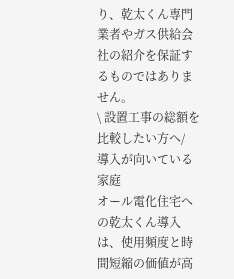り、乾太くん専門業者やガス供給会社の紹介を保証するものではありません。
\ 設置工事の総額を比較したい方へ/
導入が向いている家庭
オール電化住宅への乾太くん導入は、使用頻度と時間短縮の価値が高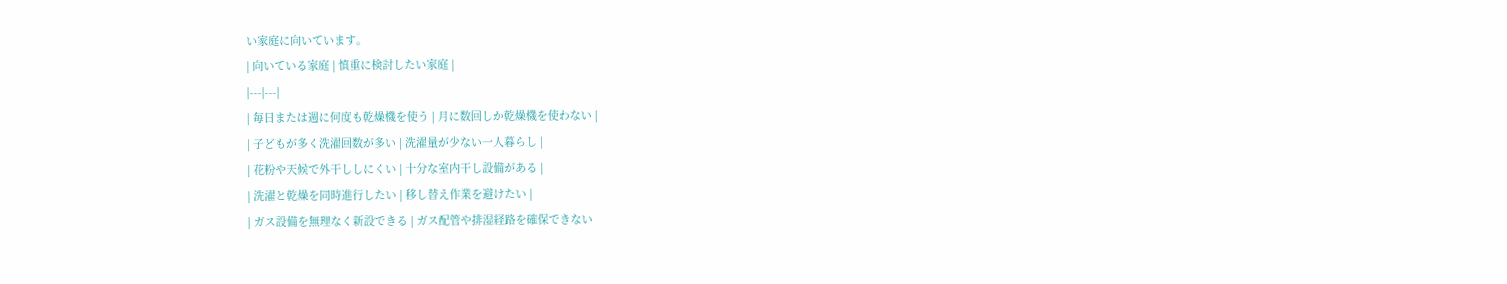い家庭に向いています。
| 向いている家庭 | 慎重に検討したい家庭 |
|---|---|
| 毎日または週に何度も乾燥機を使う | 月に数回しか乾燥機を使わない |
| 子どもが多く洗濯回数が多い | 洗濯量が少ない一人暮らし |
| 花粉や天候で外干ししにくい | 十分な室内干し設備がある |
| 洗濯と乾燥を同時進行したい | 移し替え作業を避けたい |
| ガス設備を無理なく新設できる | ガス配管や排湿経路を確保できない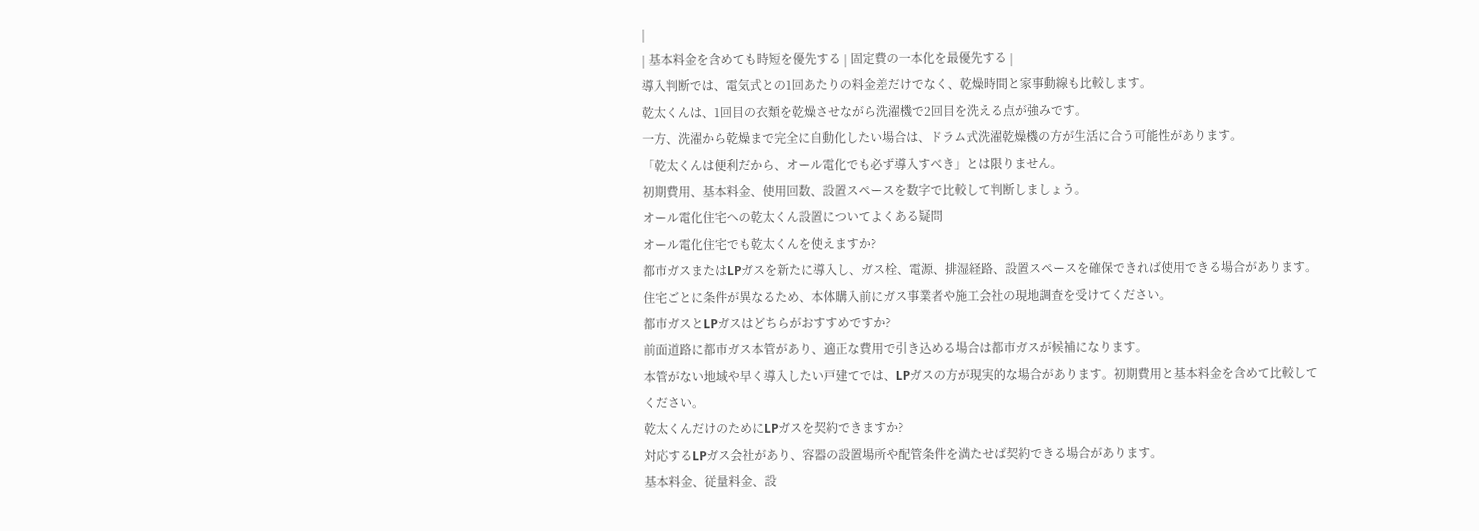|
| 基本料金を含めても時短を優先する | 固定費の一本化を最優先する |
導入判断では、電気式との1回あたりの料金差だけでなく、乾燥時間と家事動線も比較します。
乾太くんは、1回目の衣類を乾燥させながら洗濯機で2回目を洗える点が強みです。
一方、洗濯から乾燥まで完全に自動化したい場合は、ドラム式洗濯乾燥機の方が生活に合う可能性があります。
「乾太くんは便利だから、オール電化でも必ず導入すべき」とは限りません。
初期費用、基本料金、使用回数、設置スペースを数字で比較して判断しましょう。
オール電化住宅への乾太くん設置についてよくある疑問
オール電化住宅でも乾太くんを使えますか?
都市ガスまたはLPガスを新たに導入し、ガス栓、電源、排湿経路、設置スペースを確保できれば使用できる場合があります。
住宅ごとに条件が異なるため、本体購入前にガス事業者や施工会社の現地調査を受けてください。
都市ガスとLPガスはどちらがおすすめですか?
前面道路に都市ガス本管があり、適正な費用で引き込める場合は都市ガスが候補になります。
本管がない地域や早く導入したい戸建てでは、LPガスの方が現実的な場合があります。初期費用と基本料金を含めて比較してください。
乾太くんだけのためにLPガスを契約できますか?
対応するLPガス会社があり、容器の設置場所や配管条件を満たせば契約できる場合があります。
基本料金、従量料金、設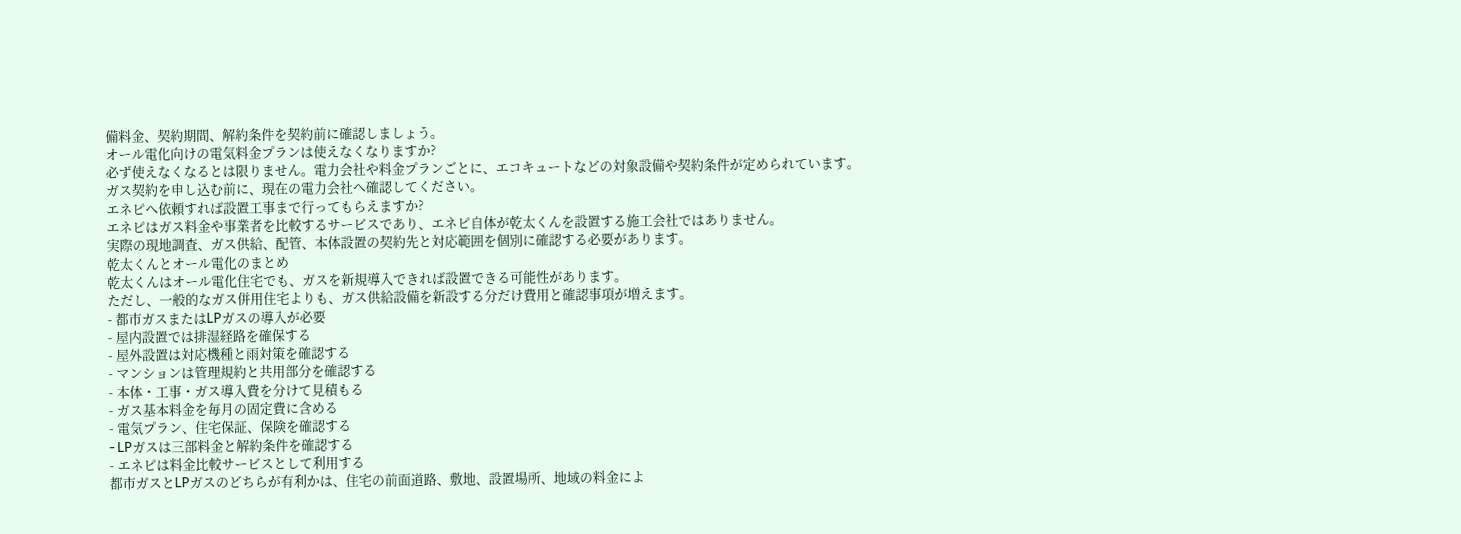備料金、契約期間、解約条件を契約前に確認しましょう。
オール電化向けの電気料金プランは使えなくなりますか?
必ず使えなくなるとは限りません。電力会社や料金プランごとに、エコキュートなどの対象設備や契約条件が定められています。
ガス契約を申し込む前に、現在の電力会社へ確認してください。
エネピへ依頼すれば設置工事まで行ってもらえますか?
エネピはガス料金や事業者を比較するサービスであり、エネピ自体が乾太くんを設置する施工会社ではありません。
実際の現地調査、ガス供給、配管、本体設置の契約先と対応範囲を個別に確認する必要があります。
乾太くんとオール電化のまとめ
乾太くんはオール電化住宅でも、ガスを新規導入できれば設置できる可能性があります。
ただし、一般的なガス併用住宅よりも、ガス供給設備を新設する分だけ費用と確認事項が増えます。
- 都市ガスまたはLPガスの導入が必要
- 屋内設置では排湿経路を確保する
- 屋外設置は対応機種と雨対策を確認する
- マンションは管理規約と共用部分を確認する
- 本体・工事・ガス導入費を分けて見積もる
- ガス基本料金を毎月の固定費に含める
- 電気プラン、住宅保証、保険を確認する
- LPガスは三部料金と解約条件を確認する
- エネピは料金比較サービスとして利用する
都市ガスとLPガスのどちらが有利かは、住宅の前面道路、敷地、設置場所、地域の料金によ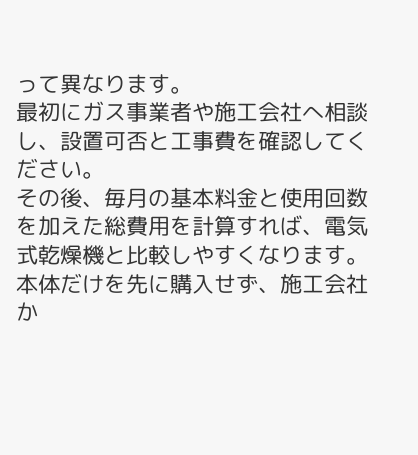って異なります。
最初にガス事業者や施工会社へ相談し、設置可否と工事費を確認してください。
その後、毎月の基本料金と使用回数を加えた総費用を計算すれば、電気式乾燥機と比較しやすくなります。
本体だけを先に購入せず、施工会社か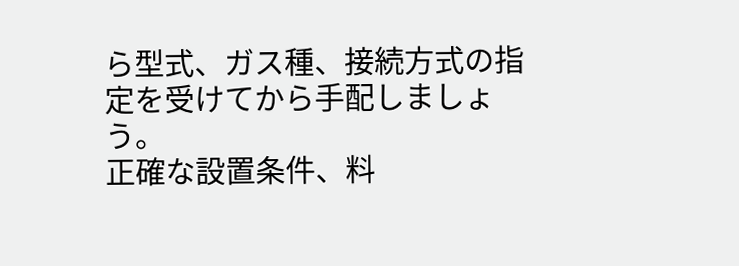ら型式、ガス種、接続方式の指定を受けてから手配しましょう。
正確な設置条件、料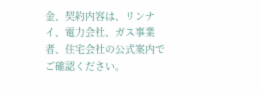金、契約内容は、リンナイ、電力会社、ガス事業者、住宅会社の公式案内でご確認ください。